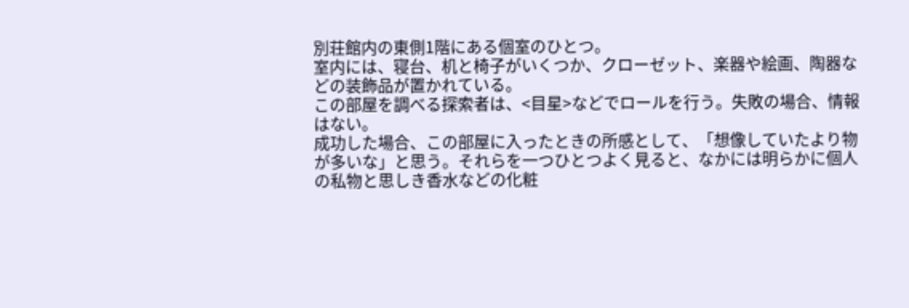別荘館内の東側1階にある個室のひとつ。
室内には、寝台、机と椅子がいくつか、クローゼット、楽器や絵画、陶器などの装飾品が置かれている。
この部屋を調べる探索者は、<目星>などでロールを行う。失敗の場合、情報はない。
成功した場合、この部屋に入ったときの所感として、「想像していたより物が多いな」と思う。それらを一つひとつよく見ると、なかには明らかに個人の私物と思しき香水などの化粧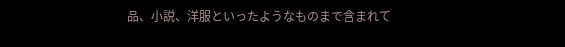品、小説、洋服といったようなものまで含まれて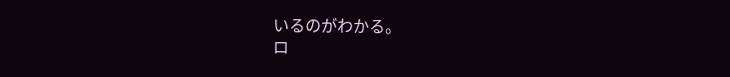いるのがわかる。
ロ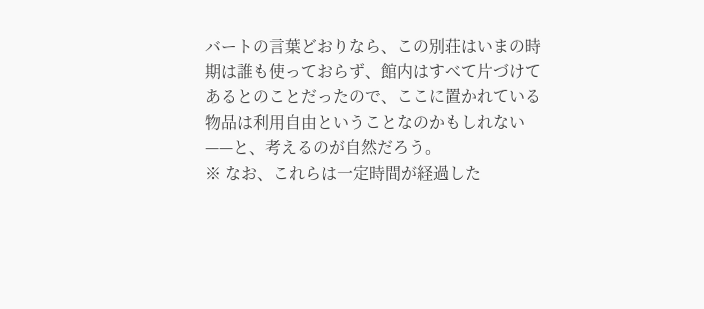バートの言葉どおりなら、この別荘はいまの時期は誰も使っておらず、館内はすべて片づけてあるとのことだったので、ここに置かれている物品は利用自由ということなのかもしれない——と、考えるのが自然だろう。
※ なお、これらは一定時間が経過した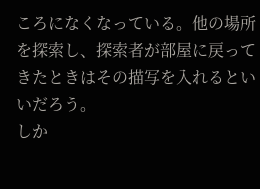ころになくなっている。他の場所を探索し、探索者が部屋に戻ってきたときはその描写を入れるといいだろう。
しか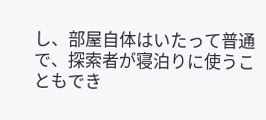し、部屋自体はいたって普通で、探索者が寝泊りに使うこともでき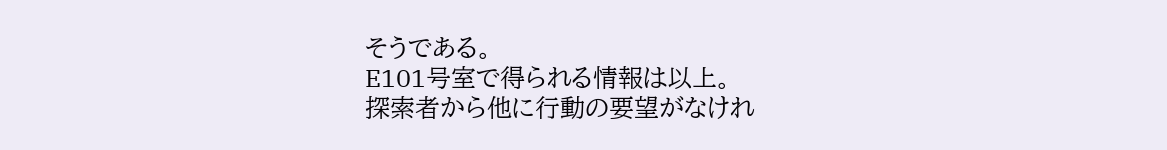そうである。
E101号室で得られる情報は以上。
探索者から他に行動の要望がなけれ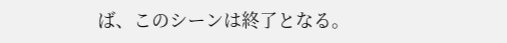ば、このシーンは終了となる。